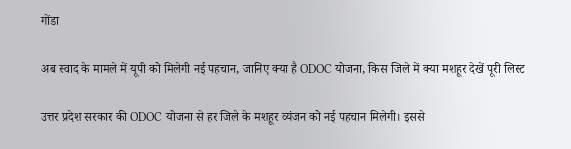गोंडा

अब स्वाद के मामले में यूपी को मिलेगी नई पहचान, जानिए क्या है ODOC योजना, किस जिले में क्या मशहूर देखें पूरी लिस्ट

उत्तर प्रदेश सरकार की ODOC योजना से हर जिले के मशहूर व्यंजन को नई पहचान मिलेगी। इससे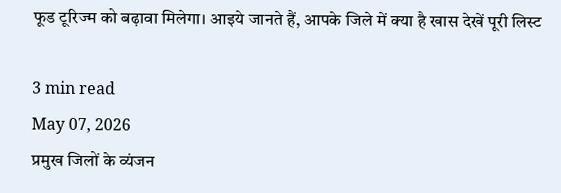फूड टूरिज्म को बढ़ावा मिलेगा। आइये जानते हैं, आपके जिले में क्या है खास देखें पूरी लिस्ट

3 min read
May 07, 2026
प्रमुख जिलों के व्यंजन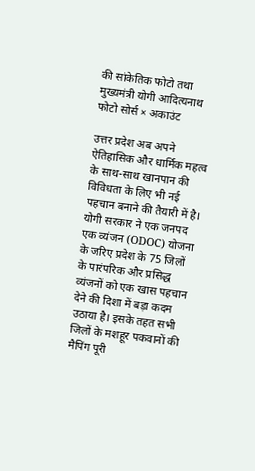की सांकेतिक फोटो तथा मुख्यमंत्री योगी आदित्यनाथ फोटो सोर्स × अकाउंट

उत्तर प्रदेश अब अपने ऐतिहासिक और धार्मिक महत्व के साथ-साथ खानपान की विविधता के लिए भी नई पहचान बनाने की तैयारी में है। योगी सरकार ने एक जनपद एक व्यंजन (ODOC) योजना के जरिए प्रदेश के 75 जिलों के पारंपरिक और प्रसिद्ध व्यंजनों को एक खास पहचान देने की दिशा में बड़ा कदम उठाया है। इसके तहत सभी जिलों के मशहूर पकवानों की मैपिंग पूरी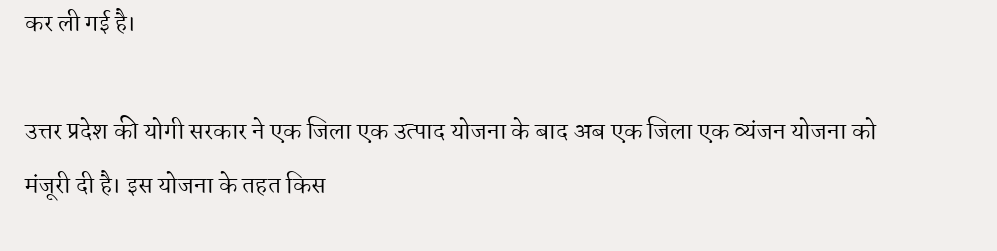कर ली गई है।

उत्तर प्रदेश की योगी सरकार ने एक जिला एक उत्पाद योजना के बाद अब एक जिला एक व्यंजन योजना को मंजूरी दी है। इस योजना के तहत किस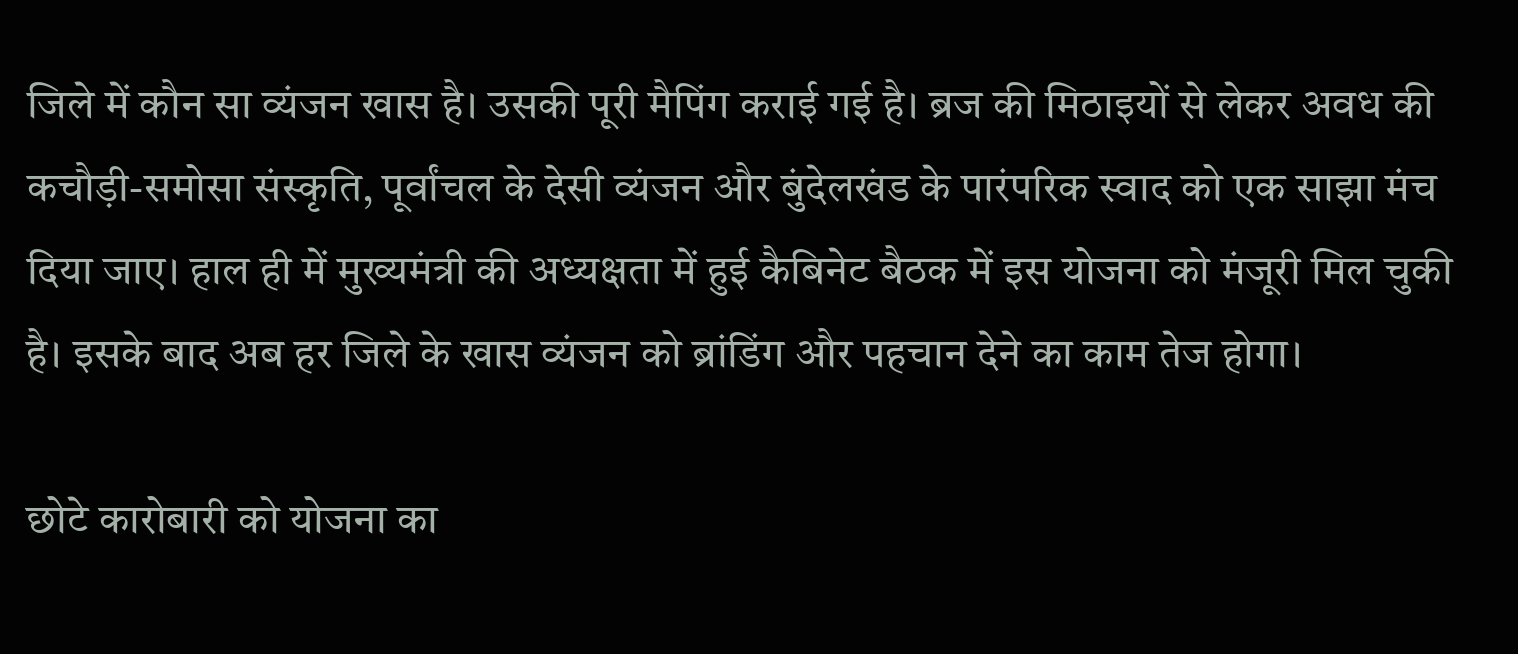जिले में कौन सा व्यंजन खास है। उसकी पूरी मैपिंग कराई गई है। ब्रज की मिठाइयों से लेकर अवध की कचौड़ी-समोसा संस्कृति, पूर्वांचल के देसी व्यंजन और बुंदेलखंड के पारंपरिक स्वाद को एक साझा मंच दिया जाए। हाल ही में मुख्यमंत्री की अध्यक्षता में हुई कैबिनेट बैठक में इस योजना को मंजूरी मिल चुकी है। इसके बाद अब हर जिले के खास व्यंजन को ब्रांडिंग और पहचान देने का काम तेज होगा।

छोटे कारोबारी को योजना का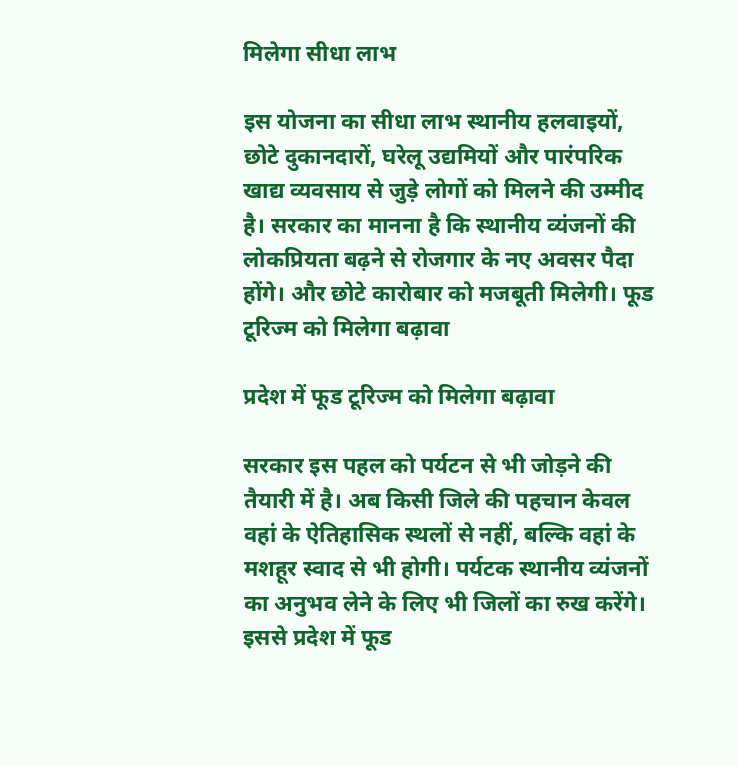मिलेगा सीधा लाभ

इस योजना का सीधा लाभ स्थानीय हलवाइयों, छोटे दुकानदारों, घरेलू उद्यमियों और पारंपरिक खाद्य व्यवसाय से जुड़े लोगों को मिलने की उम्मीद है। सरकार का मानना है कि स्थानीय व्यंजनों की लोकप्रियता बढ़ने से रोजगार के नए अवसर पैदा होंगे। और छोटे कारोबार को मजबूती मिलेगी। फूड टूरिज्म को मिलेगा बढ़ावा

प्रदेश में फूड टूरिज्म को मिलेगा बढ़ावा

सरकार इस पहल को पर्यटन से भी जोड़ने की तैयारी में है। अब किसी जिले की पहचान केवल वहां के ऐतिहासिक स्थलों से नहीं, बल्कि वहां के मशहूर स्वाद से भी होगी। पर्यटक स्थानीय व्यंजनों का अनुभव लेने के लिए भी जिलों का रुख करेंगे। इससे प्रदेश में फूड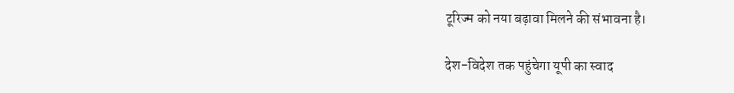टूरिज्म को नया बढ़ावा मिलने की संभावना है।

देश-विदेश तक पहुंचेगा यूपी का स्वाद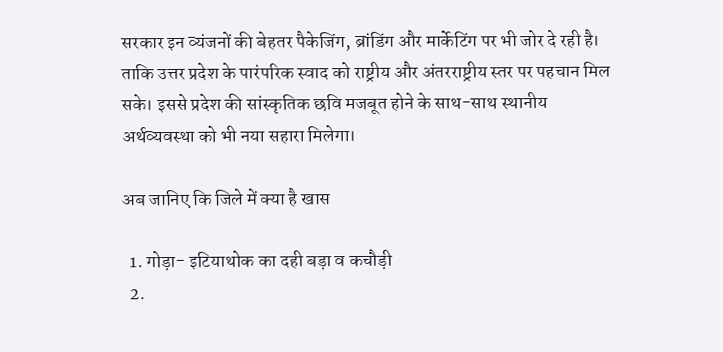सरकार इन व्यंजनों की बेहतर पैकेजिंग, ब्रांडिंग और मार्केटिंग पर भी जोर दे रही है। ताकि उत्तर प्रदेश के पारंपरिक स्वाद को राष्ट्रीय और अंतरराष्ट्रीय स्तर पर पहचान मिल सके। इससे प्रदेश की सांस्कृतिक छवि मजबूत होने के साथ-साथ स्थानीय अर्थव्यवस्था को भी नया सहारा मिलेगा।

अब जानिए कि जिले में क्या है खास

  1. गोड़ा- इटियाथोक का दही बड़ा व कचौड़ी
  2.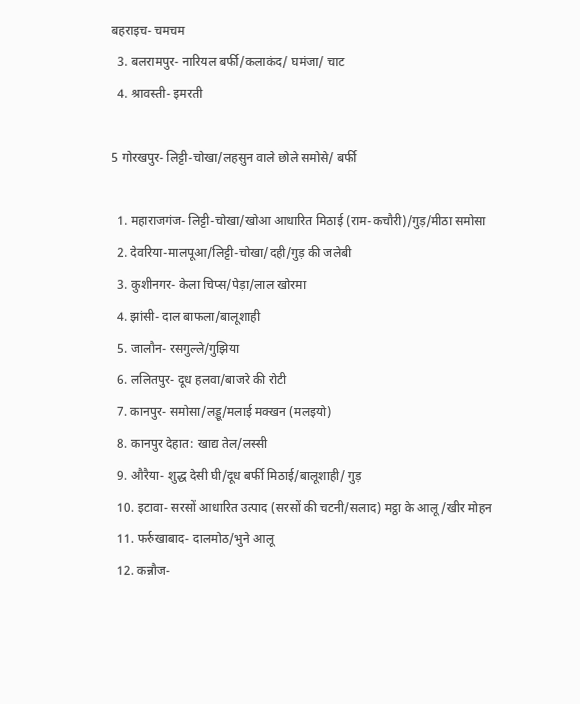बहराइच- चमचम
  3. बलरामपुर- नारियल बर्फी/कलाकंद/ घमंजा/ चाट
  4. श्रावस्ती- इमरती

5 गोरखपुर- लिट्टी-चोखा/लहसुन वाले छोले समोसे/ बर्फी

  1. महाराजगंज- लिट्टी-चोखा/खोआ आधारित मिठाई (राम-कचौरी)/गुड़/मीठा समोसा
  2. देवरिया-मालपूआ/लिट्टी-चोखा/दही/गुड़ की जलेबी
  3. कुशीनगर- केला चिप्स/पेड़ा/लाल खोरमा
  4. झांसी- दाल बाफला/बालूशाही
  5. जालौन- रसगुल्ले/गुझिया
  6. ललितपुर- दूध हलवा/बाजरे की रोटी
  7. कानपुर- समोसा/लड्डू/मलाई मक्खन (मलइयो)
  8. कानपुर देहात: खाद्य तेल/लस्सी
  9. औरैया- शुद्ध देसी घी/दूध बर्फी मिठाई/बालूशाही/ गुड़
  10. इटावा- सरसों आधारित उत्पाद (सरसों की चटनी/सलाद) मट्ठा के आलू/खीर मोहन
  11. फर्रुखाबाद- दालमोठ/भुने आलू
  12. कन्नौज-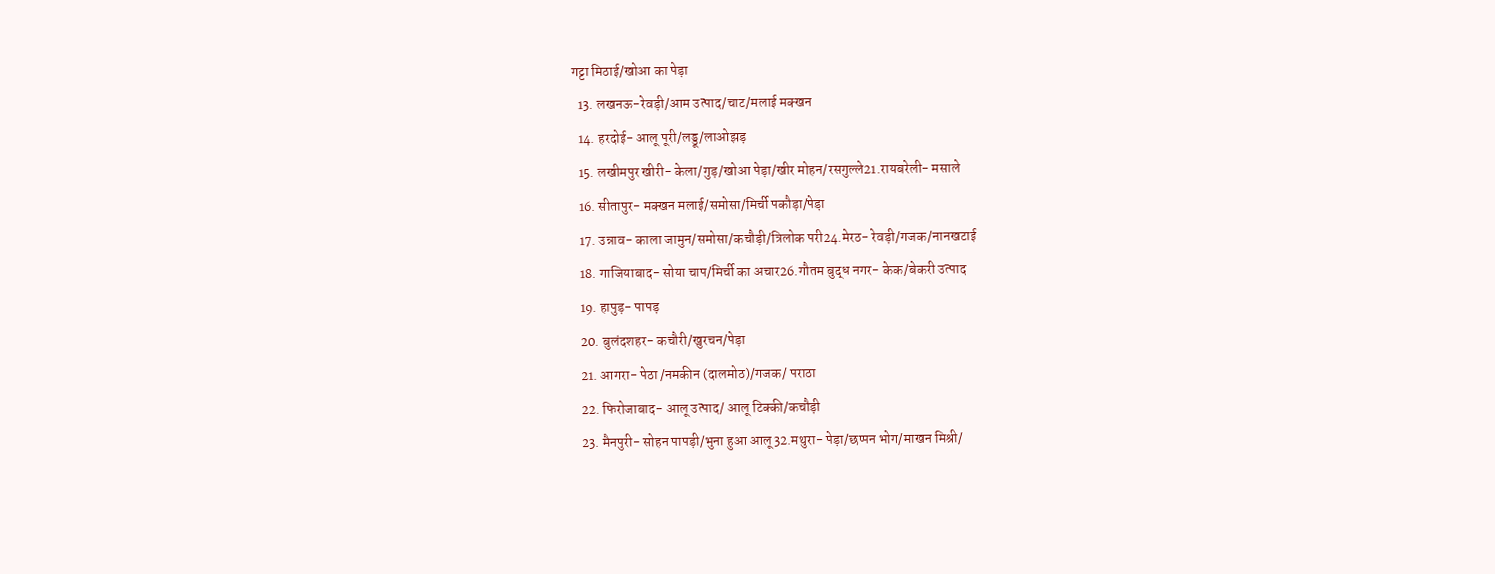गट्टा मिठाई/खोआ का पेड़ा
  13. लखनऊ-रेवड़ी/आम उत्पाद/चाट/मलाई मक्खन
  14. हरदोई- आलू पूरी/लड्डू/लाओझड़
  15. लखीमपुर खीरी- केला/गुड़/खोआ पेड़ा/खीर मोहन/रसगुल्ले21.रायबरेली- मसाले
  16. सीतापुर- मक्खन मलाई/समोसा/मिर्ची पकौड़ा/पेड़ा
  17. उन्नाव- काला जामुन/समोसा/कचौड़ी/त्रिलोक परी24.मेरठ- रेवड़ी/गजक/नानखटाई
  18. गाजियाबाद- सोया चाप/मिर्ची का अचार26.गौतम बुद्ध नगर- केक/बेकरी उत्पाद
  19. हापुड़- पापड़
  20. बुलंदशहर- कचौरी/खुरचन/पेड़ा
  21. आगरा- पेठा /नमकीन (दालमोठ)/गजक/ पराठा
  22. फिरोजाबाद- आलू उत्पाद/ आलू टिक्की/कचौड़ी
  23. मैनपुरी- सोहन पापड़ी/भुना हुआ आलू32.मथुरा- पेड़ा/छप्पन भोग/माखन मिश्री/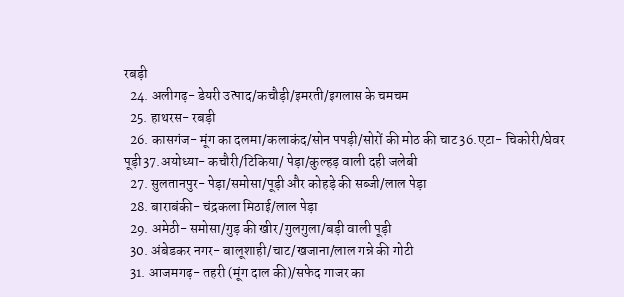रबड़ी
  24. अलीगढ़- डेयरी उत्पाद/कचौड़ी/इमरती/इगलास के चमचम
  25. हाथरस- रबड़ी
  26. कासगंज- मूंग का दलमा/कलाकंद/सोन पपड़ी/सोरों की मोठ की चाट36.एटा- चिकोरी/घेवर पूड़ी37.अयोध्या- कचौरी/टिकिया/ पेड़ा/कुल्हड़ वाली दही जलेबी
  27. सुलतानपुर- पेड़ा/समोसा/पूड़ी और कोहड़े की सब्जी/लाल पेड़ा
  28. बाराबंकी- चंद्रकला मिठाई/लाल पेड़ा
  29. अमेठी- समोसा/गुड़ की खीर/गुलगुला/बड़ी वाली पूड़ी
  30. अंबेडकर नगर- बालूशाही/चाट/खजाना/लाल गन्ने की गोटी
  31. आजमगढ़- तहरी (मूंग दाल की)/सफेद गाजर का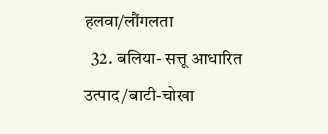हलवा/लौंगलता
  32. बलिया- सत्तू आधारित उत्पाद/बाटी-चोखा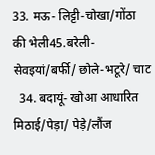33. मऊ- लिट्टी-चोखा/गोंठा की भेली45.बरेली- सेवइयां/बर्फी/ छोले-भटूरे/ चाट
  34. बदायूं- खोआ आधारित मिठाई/पेड़ा/ पेड़े/लौंज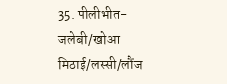35. पीलीभीत- जलेबी/खोआ मिठाई/लस्सी/लौंज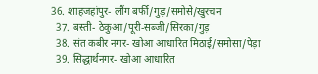36. शाहजहांपुर- लौंग बर्फी/गुड़/समोसे/खुरचन
  37. बस्ती- ठेकुआ/पूरी-सब्जी/सिरका/गुड़
  38. संत कबीर नगर- खोआ आधारित मिठाई/समोसा/पेड़ा
  39. सिद्धार्थनगर- खोआ आधारित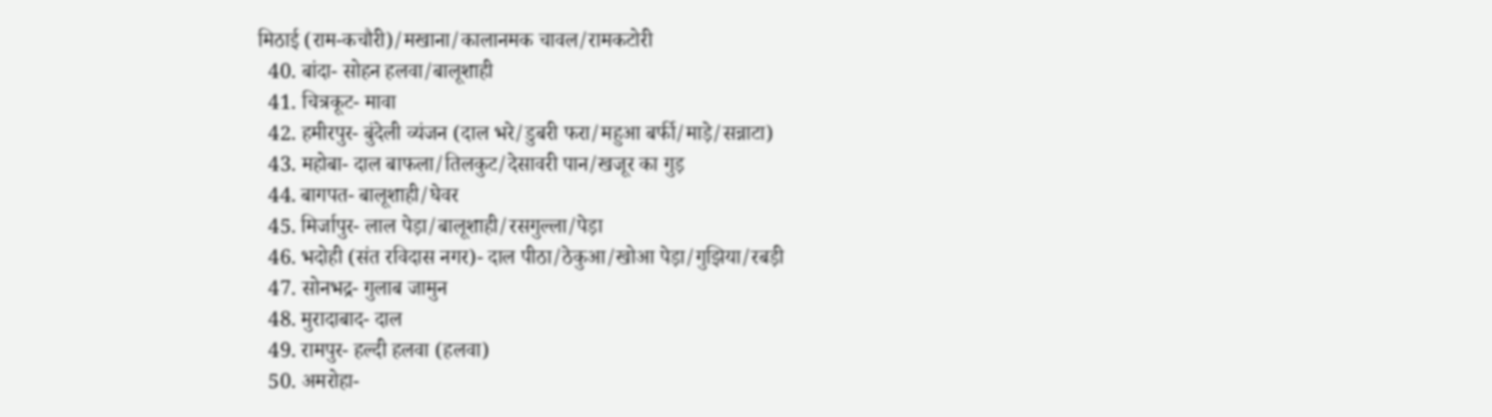मिठाई (राम-कचौरी)/मखाना/कालानमक चावल/रामकटोरी
  40. बांदा- सोहन हलवा/बालूशाही
  41. चित्रकूट- मावा
  42. हमीरपुर- बुंदेली व्यंजन (दाल भरे/डुबरी फरा/महुआ बर्फी/माड़े/सन्नाटा)
  43. महोबा- दाल बाफला/तिलकुट/देसावरी पान/खजूर का गुड़
  44. बागपत- बालूशाही/घेवर
  45. मिर्जापुर- लाल पेड़ा/बालूशाही/रसगुल्ला/पेड़ा
  46. भदोही (संत रविदास नगर)- दाल पीठा/ठेकुआ/खोआ पेड़ा/गुझिया/रबड़ी
  47. सोनभद्र- गुलाब जामुन
  48. मुरादाबाद- दाल
  49. रामपुर- हल्दी हलवा (हलवा)
  50. अमरोहा-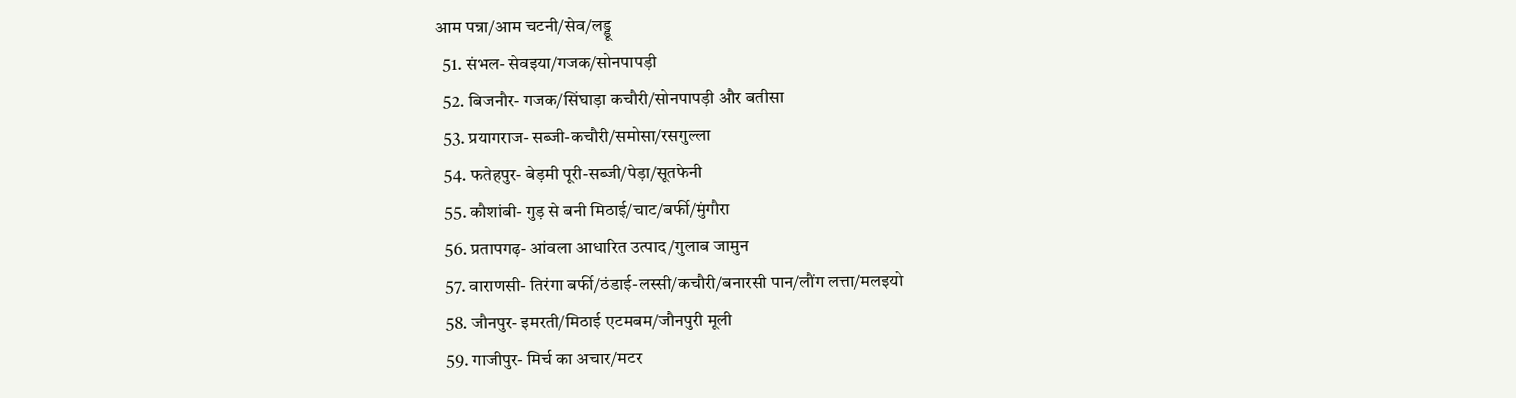आम पन्ना/आम चटनी/सेव/लड्डू
  51. संभल- सेवइया/गजक/सोनपापड़ी
  52. बिजनौर- गजक/सिंघाड़ा कचौरी/सोनपापड़ी और बतीसा
  53. प्रयागराज- सब्जी-कचौरी/समोसा/रसगुल्ला
  54. फतेहपुर- बेड़मी पूरी-सब्जी/पेड़ा/सूतफेनी
  55. कौशांबी- गुड़ से बनी मिठाई/चाट/बर्फी/मुंगौरा
  56. प्रतापगढ़- आंवला आधारित उत्पाद/गुलाब जामुन
  57. वाराणसी- तिरंगा बर्फी/ठंडाई-लस्सी/कचौरी/बनारसी पान/लौंग लत्ता/मलइयो
  58. जौनपुर- इमरती/मिठाई एटमबम/जौनपुरी मूली
  59. गाजीपुर- मिर्च का अचार/मटर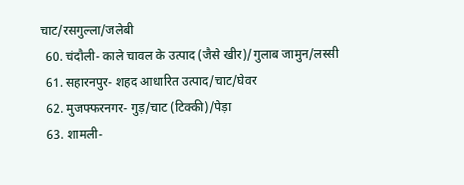चाट/रसगुल्ला/जलेबी
  60. चंदौली- काले चावल के उत्पाद (जैसे खीर)/गुलाब जामुन/लस्सी
  61. सहारनपुर- शहद आधारित उत्पाद/चाट/घेवर
  62. मुजफ्फरनगर- गुड़/चाट (टिक्की)/पेड़ा
  63. शामली-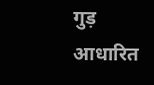गुड़ आधारित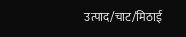उत्पाद/चाट/मिठाई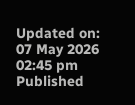Updated on:
07 May 2026 02:45 pm
Published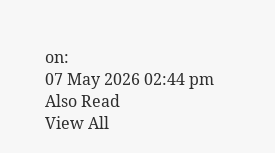on:
07 May 2026 02:44 pm
Also Read
View All